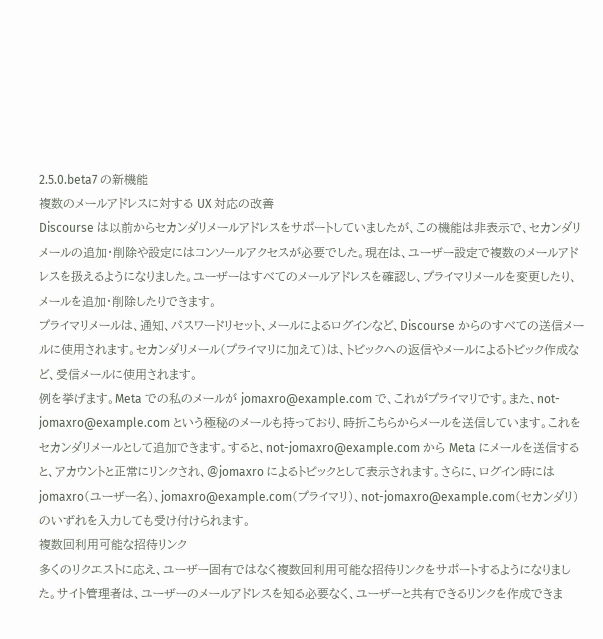2.5.0.beta7 の新機能
複数のメールアドレスに対する UX 対応の改善
Discourse は以前からセカンダリメールアドレスをサポートしていましたが、この機能は非表示で、セカンダリメールの追加・削除や設定にはコンソールアクセスが必要でした。現在は、ユーザー設定で複数のメールアドレスを扱えるようになりました。ユーザーはすべてのメールアドレスを確認し、プライマリメールを変更したり、メールを追加・削除したりできます。
プライマリメールは、通知、パスワードリセット、メールによるログインなど、Discourse からのすべての送信メールに使用されます。セカンダリメール(プライマリに加えて)は、トピックへの返信やメールによるトピック作成など、受信メールに使用されます。
例を挙げます。Meta での私のメールが jomaxro@example.com で、これがプライマリです。また、not-jomaxro@example.com という極秘のメールも持っており、時折こちらからメールを送信しています。これをセカンダリメールとして追加できます。すると、not-jomaxro@example.com から Meta にメールを送信すると、アカウントと正常にリンクされ、@jomaxro によるトピックとして表示されます。さらに、ログイン時には jomaxro(ユーザー名)、jomaxro@example.com(プライマリ)、not-jomaxro@example.com(セカンダリ)のいずれを入力しても受け付けられます。
複数回利用可能な招待リンク
多くのリクエストに応え、ユーザー固有ではなく複数回利用可能な招待リンクをサポートするようになりました。サイト管理者は、ユーザーのメールアドレスを知る必要なく、ユーザーと共有できるリンクを作成できま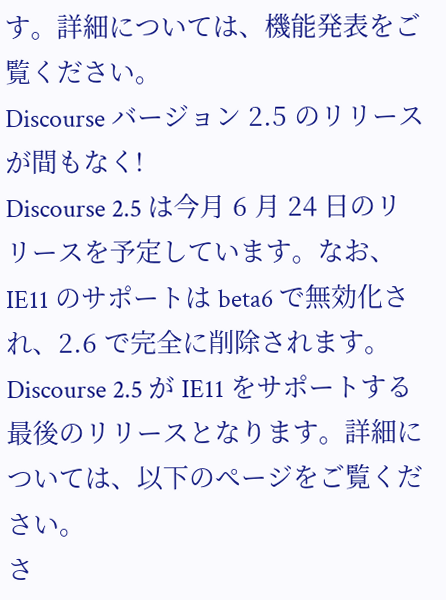す。詳細については、機能発表をご覧ください。
Discourse バージョン 2.5 のリリースが間もなく!
Discourse 2.5 は今月 6 月 24 日のリリースを予定しています。なお、IE11 のサポートは beta6 で無効化され、2.6 で完全に削除されます。Discourse 2.5 が IE11 をサポートする最後のリリースとなります。詳細については、以下のページをご覧ください。
さ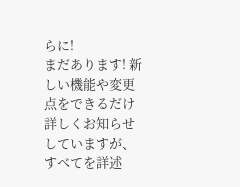らに!
まだあります! 新しい機能や変更点をできるだけ詳しくお知らせしていますが、すべてを詳述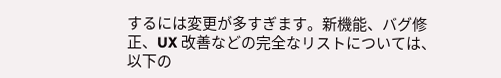するには変更が多すぎます。新機能、バグ修正、UX 改善などの完全なリストについては、以下の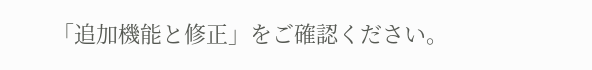「追加機能と修正」をご確認ください。